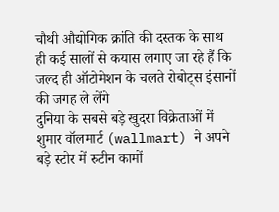चौथी औद्योगिक क्रांति की दस्तक के साथ ही कई सालों से कयास लगाए जा रहे हैं कि जल्द ही ऑटोमेशन के चलते रोबोट्स इंसानों की जगह ले लेंगे
दुनिया के सबसे बड़े खुदरा विक्रेताओं में शुमार वॉलमार्ट (wallmart) ने अपने बड़े स्टोर में रुटीन कामों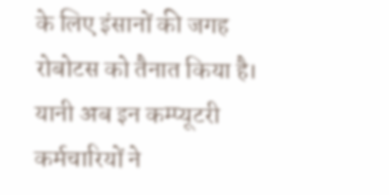के लिए इंसानों की जगह रोबोटस को तैनात किया है। यानी अब इन कम्प्यूटरी कर्मचारियों ने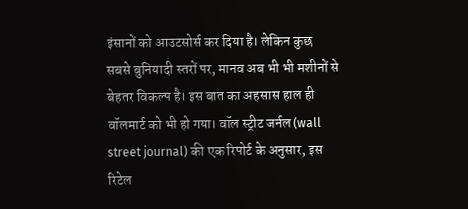इंसानों को आउटसोर्स कर दिया है। लेकिन कुछ सबसे बुनियादी स्तरों पर, मानव अब भी भी मशीनों से बेहतर विकल्प है। इस बात का अहसास हाल ही वॉलमार्ट को भी हो गया। वॉल स्ट्रीट जर्नल (wall street journal) की एक रिपोर्ट के अनुसार, इस रिटेल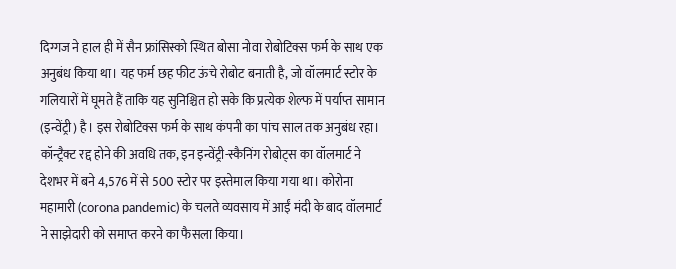दिग्गज ने हाल ही में सैन फ्रांसिस्को स्थित बोसा नोवा रोबोटिक्स फर्म के साथ एक अनुबंध किया था। यह फर्म छह फीट ऊंचे रोबोट बनाती है, जो वॉलमार्ट स्टोर के गलियारों में घूमते हैं ताकि यह सुनिश्चित हो सके कि प्रत्येक शेल्फ में पर्याप्त सामान (इन्वेंट्री) है। इस रोबोटिक्स फर्म के साथ कंपनी का पांच साल तक अनुबंध रहा। कॉन्ट्रैक्ट रद्द होने की अवधि तक, इन इन्वेंट्री-स्कैनिंग रोबोट्स का वॉलमार्ट ने देशभर में बने 4,576 में से 500 स्टोर पर इस्तेमाल किया गया था। कोरोना महामारी (corona pandemic) के चलते व्यवसाय में आईं मंदी के बाद वॉलमार्ट ने साझेदारी को समाप्त करने का फैसला किया।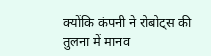क्योंकि कंपनी ने रोबोट्स की तुलना में मानव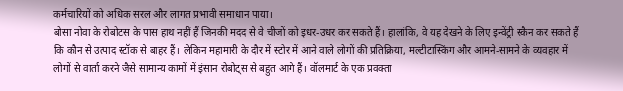कर्मचारियों को अधिक सरल और लागत प्रभावी समाधान पाया।
बोसा नोवा के रोबोटस के पास हाथ नहीं हैं जिनकी मदद से वे चीजों को इधर-उधर कर सकते हैं। हालांकि, वे यह देखने के लिए इन्वेंट्री स्कैन कर सकते हैं कि कौन से उत्पाद स्टॉक से बाहर हैं। लेकिन महामारी के दौर में स्टोर में आने वाले लोगों की प्रतिक्रिया, मल्टीटास्किंग और आमने-सामने के व्यवहार में लोगों से वार्ता करने जैसे सामान्य कामों में इंसान रोबोट्स से बहुत आगे हैं। वॉलमार्ट के एक प्रवक्ता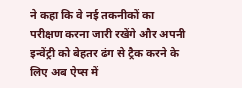ने कहा कि वे नई तकनीकों का परीक्षण करना जारी रखेंगे और अपनी इन्वेंट्री को बेहतर ढंग से ट्रैक करने के लिए अब ऐप्स में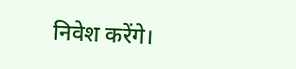निवेश करेंगे।